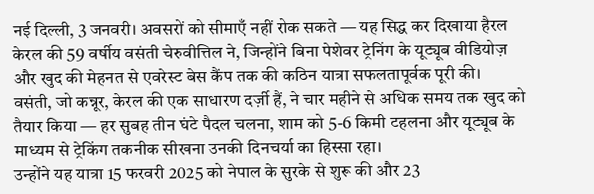नई दिल्ली, 3 जनवरी। अवसरों को सीमाएँ नहीं रोक सकते — यह सिद्ध कर दिखाया हैरल केरल की 59 वर्षीय वसंती चेरुवीत्तिल ने, जिन्होंने बिना पेशेवर ट्रेनिंग के यूट्यूब वीडियोज़ और खुद की मेहनत से एवरेस्ट बेस कैंप तक की कठिन यात्रा सफलतापूर्वक पूरी की।
वसंती, जो कन्नूर, केरल की एक साधारण दर्ज़ी हैं, ने चार महीने से अधिक समय तक खुद को तैयार किया — हर सुबह तीन घंटे पैदल चलना, शाम को 5-6 किमी टहलना और यूट्यूब के माध्यम से ट्रेकिंग तकनीक सीखना उनकी दिनचर्या का हिस्सा रहा।
उन्होंने यह यात्रा 15 फरवरी 2025 को नेपाल के सुरके से शुरू की और 23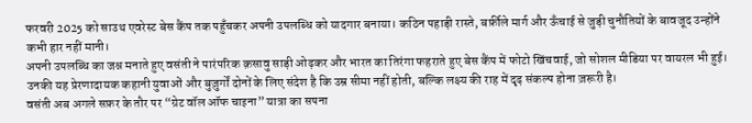फरवरी 2025 को साउथ एवरेस्ट बेस कैंप तक पहुँचकर अपनी उपलब्धि को यादगार बनाया। कठिन पहाड़ी रास्ते, बर्फ़ीले मार्ग और ऊँचाई से जुड़ी चुनौतियों के बावजूद उन्होंने कभी हार नहीं मानी।
अपनी उपलब्धि का जश्न मनाते हुए वसंती ने पारंपरिक क़सावु साड़ी ओढ़कर और भारत का तिरंगा फहराते हुए बेस कैंप में फोटो खिंचवाई, जो सोशल मीडिया पर वायरल भी हुई।
उनकी यह प्रेरणादायक कहानी युवाओं और बुज़ुर्गों दोनों के लिए संदेश है कि उम्र सीमा नहीं होती, बल्कि लक्ष्य की राह में दृढ़ संकल्प होना ज़रूरी है।
वसंती अब अगले सफ़र के तौर पर “ग्रेट वॉल ऑफ चाइना” यात्रा का सपना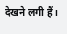देखने लगी हैं।